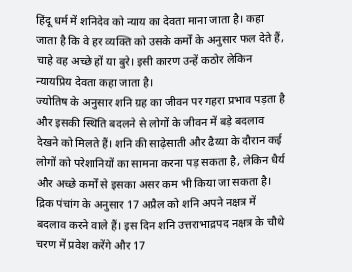हिंदू धर्म में शनिदेव को न्याय का देवता माना जाता है। कहा जाता है कि वे हर व्यक्ति को उसके कर्मों के अनुसार फल देते हैं, चाहे वह अच्छे हों या बुरे। इसी कारण उन्हें कठोर लेकिन न्यायप्रिय देवता कहा जाता है।
ज्योतिष के अनुसार शनि ग्रह का जीवन पर गहरा प्रभाव पड़ता है और इसकी स्थिति बदलने से लोगों के जीवन में बड़े बदलाव देखने को मिलते हैं। शनि की साढ़ेसाती और ढैय्या के दौरान कई लोगों को परेशानियों का सामना करना पड़ सकता है, लेकिन धैर्य और अच्छे कर्मों से इसका असर कम भी किया जा सकता है।
द्रिक पंचांग के अनुसार 17 अप्रैल को शनि अपने नक्षत्र में बदलाव करने वाले हैं। इस दिन शनि उत्तराभाद्रपद नक्षत्र के चौथे चरण में प्रवेश करेंगे और 17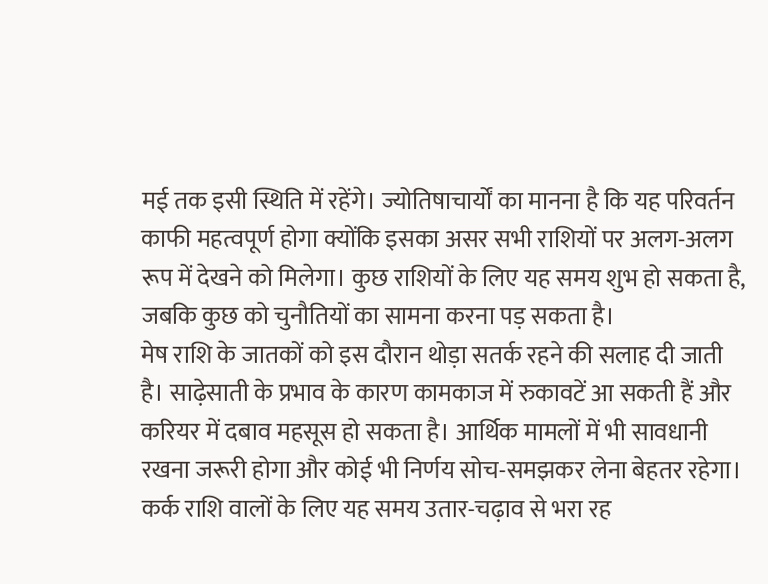मई तक इसी स्थिति में रहेंगे। ज्योतिषाचार्यों का मानना है कि यह परिवर्तन काफी महत्वपूर्ण होगा क्योंकि इसका असर सभी राशियों पर अलग-अलग रूप में देखने को मिलेगा। कुछ राशियों के लिए यह समय शुभ हो सकता है, जबकि कुछ को चुनौतियों का सामना करना पड़ सकता है।
मेष राशि के जातकों को इस दौरान थोड़ा सतर्क रहने की सलाह दी जाती है। साढ़ेसाती के प्रभाव के कारण कामकाज में रुकावटें आ सकती हैं और करियर में दबाव महसूस हो सकता है। आर्थिक मामलों में भी सावधानी रखना जरूरी होगा और कोई भी निर्णय सोच-समझकर लेना बेहतर रहेगा।
कर्क राशि वालों के लिए यह समय उतार-चढ़ाव से भरा रह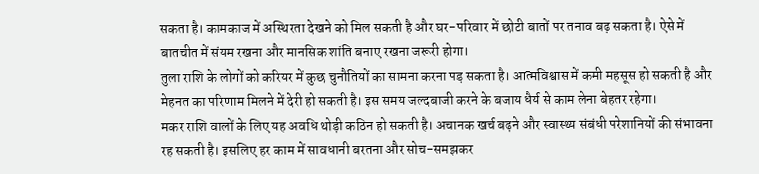सकता है। कामकाज में अस्थिरता देखने को मिल सकती है और घर-परिवार में छोटी बातों पर तनाव बढ़ सकता है। ऐसे में बातचीत में संयम रखना और मानसिक शांति बनाए रखना जरूरी होगा।
तुला राशि के लोगों को करियर में कुछ चुनौतियों का सामना करना पड़ सकता है। आत्मविश्वास में कमी महसूस हो सकती है और मेहनत का परिणाम मिलने में देरी हो सकती है। इस समय जल्दबाजी करने के बजाय धैर्य से काम लेना बेहतर रहेगा।
मकर राशि वालों के लिए यह अवधि थोड़ी कठिन हो सकती है। अचानक खर्च बढ़ने और स्वास्थ्य संबंधी परेशानियों की संभावना रह सकती है। इसलिए हर काम में सावधानी बरतना और सोच-समझकर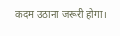कदम उठाना जरूरी होगा।